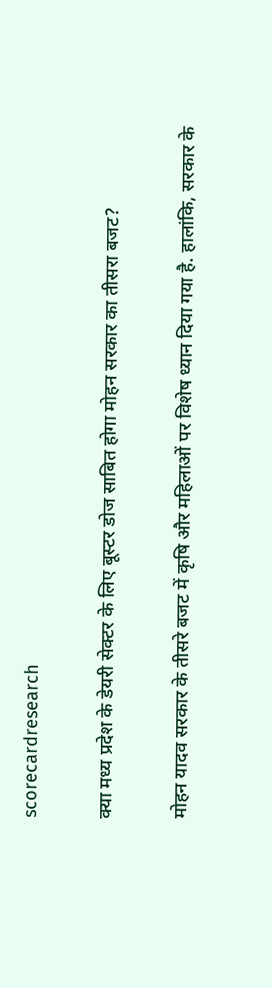scorecardresearch

क्या मध्य प्रदेश के डेयरी सेक्टर के लिए बूस्टर डोज साबित होगा मोहन सरकार का तीसरा बजट?

मोहन यादव सरकार के तीसरे बजट में कृषि और महिलाओं पर विशेष ध्यान दिया गया है. हालांकि, सरकार के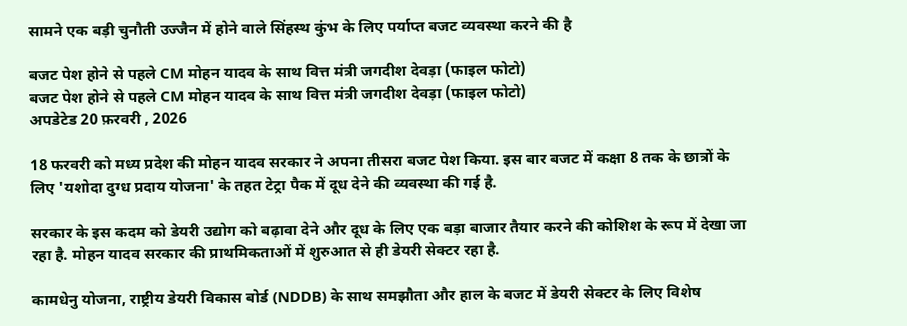सामने एक बड़ी चुनौती उज्जैन में होने वाले सिंहस्थ कुंभ के लिए पर्याप्त बजट व्यवस्था करने की है

बजट पेश होने से पहले CM मोहन यादव के साथ वित्त मंत्री जगदीश देवड़ा (फाइल फोटो)
बजट पेश होने से पहले CM मोहन यादव के साथ वित्त मंत्री जगदीश देवड़ा (फाइल फोटो)
अपडेटेड 20 फ़रवरी , 2026

18 फरवरी को मध्य प्रदेश की मोहन यादव सरकार ने अपना तीसरा बजट पेश किया. इस बार बजट में कक्षा 8 तक के छात्रों के लिए 'यशोदा दुग्ध प्रदाय योजना' के तहत टेट्रा पैक में दूध देने की व्यवस्था की गई है.

सरकार के इस कदम को डेयरी उद्योग को बढ़ावा देने और दूध के लिए एक बड़ा बाजार तैयार करने की कोशिश के रूप में देखा जा रहा है. मोहन यादव सरकार की प्राथमिकताओं में शुरुआत से ही डेयरी सेक्टर रहा है.

कामधेनु योजना, राष्ट्रीय डेयरी विकास बोर्ड (NDDB) के साथ समझौता और हाल के बजट में डेयरी सेक्टर के लिए विशेष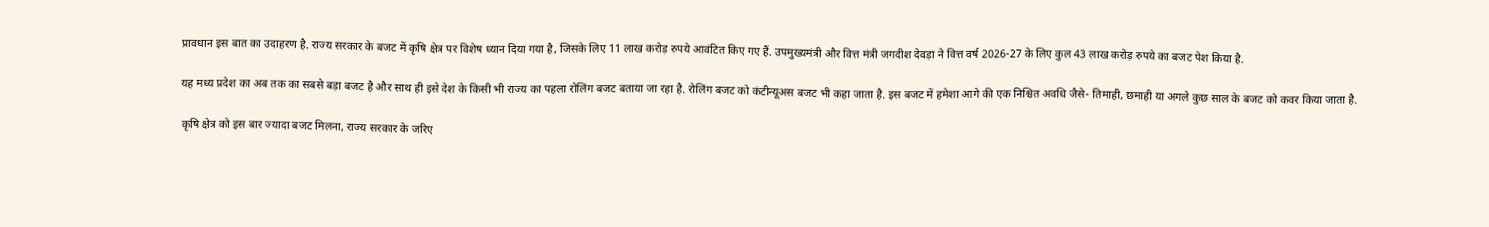प्रावधान इस बात का उदाहरण है. राज्य सरकार के बजट में कृषि क्षेत्र पर विशेष ध्यान दिया गया है, जिसके लिए 11 लाख करोड़ रुपये आवंटित किए गए हैं. उपमुख्यमंत्री और वित्त मंत्री जगदीश देवड़ा ने वित्त वर्ष 2026-27 के लिए कुल 43 लाख करोड़ रुपये का बजट पेश किया है.

यह मध्य प्रदेश का अब तक का सबसे बड़ा बजट है और साथ ही इसे देश के किसी भी राज्य का पहला रोलिंग बजट बताया जा रहा है. रोलिंग बजट को कंटीन्यूअस बजट भी कहा जाता है. इस बजट में हमेशा आगे की एक निश्चित अवधि जैसे- तिमाही, छमाही या अगले कुछ साल के बजट को कवर किया जाता है.

कृषि क्षेत्र को इस बार ज्यादा बजट मिलना, राज्य सरकार के जरिए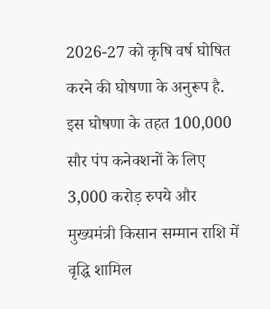2026-27 को कृषि वर्ष घोषित करने की घोषणा के अनुरूप है. इस घोषणा के तहत 100,000 सौर पंप कनेक्शनों के लिए 3,000 करोड़ रुपये और मुख्यमंत्री किसान सम्मान राशि में वृद्धि शामिल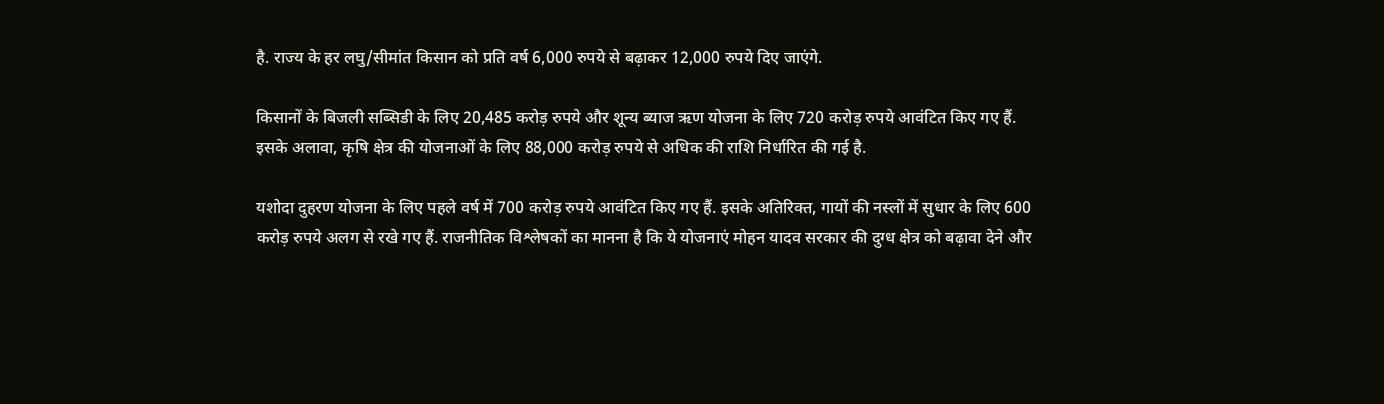है. राज्य के हर लघु/सीमांत किसान को प्रति वर्ष 6,000 रुपये से बढ़ाकर 12,000 रुपये दिए जाएंगे.

किसानों के बिजली सब्सिडी के लिए 20,485 करोड़ रुपये और शून्य ब्याज ऋण योजना के लिए 720 करोड़ रुपये आवंटित किए गए हैं. इसके अलावा, कृषि क्षेत्र की योजनाओं के लिए 88,000 करोड़ रुपये से अधिक की राशि निर्धारित की गई है.

यशोदा दुहरण योजना के लिए पहले वर्ष में 700 करोड़ रुपये आवंटित किए गए हैं. इसके अतिरिक्त, गायों की नस्लों में सुधार के लिए 600 करोड़ रुपये अलग से रखे गए हैं. राजनीतिक विश्लेषकों का मानना है कि ये योजनाएं मोहन यादव सरकार की दुग्ध क्षेत्र को बढ़ावा देने और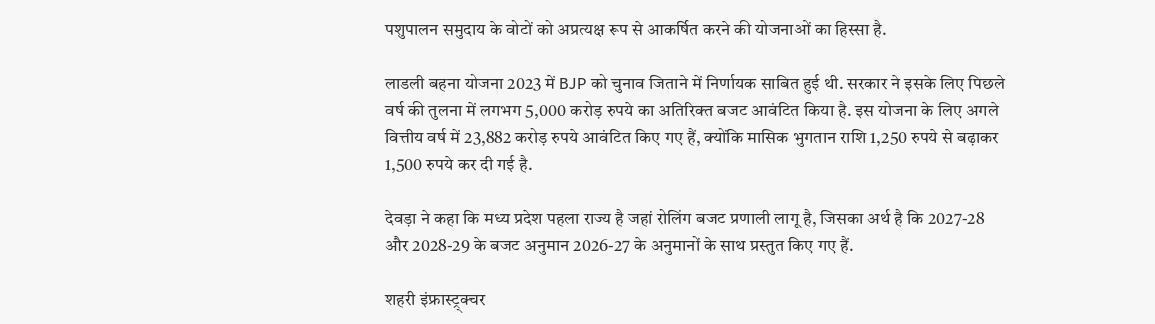पशुपालन समुदाय के वोटों को अप्रत्यक्ष रूप से आकर्षित करने की योजनाओं का हिस्सा है.

लाडली बहना योजना 2023 में BJP को चुनाव जिताने में निर्णायक साबित हुई थी. सरकार ने इसके लिए पिछले वर्ष की तुलना में लगभग 5,000 करोड़ रुपये का अतिरिक्त बजट आवंटित किया है. इस योजना के लिए अगले वित्तीय वर्ष में 23,882 करोड़ रुपये आवंटित किए गए हैं, क्योंकि मासिक भुगतान राशि 1,250 रुपये से बढ़ाकर 1,500 रुपये कर दी गई है.

देवड़ा ने कहा कि मध्य प्रदेश पहला राज्य है जहां रोलिंग बजट प्रणाली लागू है, जिसका अर्थ है कि 2027-28 और 2028-29 के बजट अनुमान 2026-27 के अनुमानों के साथ प्रस्तुत किए गए हैं.

शहरी इंफ्रास्ट्र्क्चर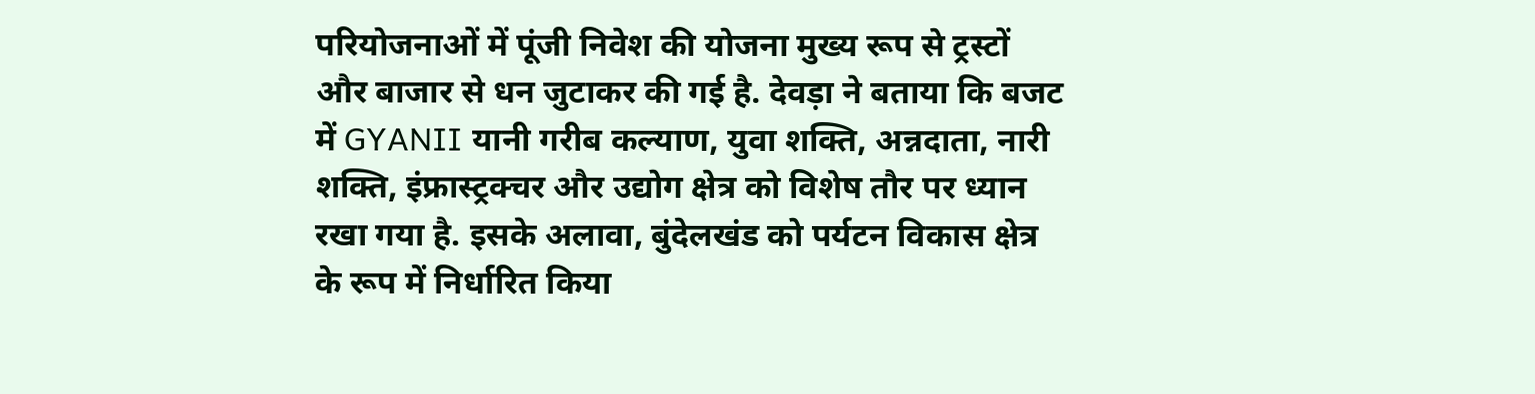परियोजनाओं में पूंजी निवेश की योजना मुख्य रूप से ट्रस्टों और बाजार से धन जुटाकर की गई है. देवड़ा ने बताया कि बजट में GYANII यानी गरीब कल्याण, युवा शक्ति, अन्नदाता, नारी शक्ति, इंफ्रास्ट्रक्चर और उद्योग क्षेत्र को विशेष तौर पर ध्यान रखा गया है. इसके अलावा, बुंदेलखंड को पर्यटन विकास क्षेत्र के रूप में निर्धारित किया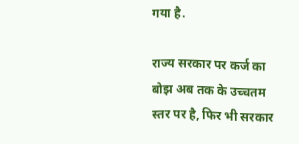गया है.

राज्य सरकार पर कर्ज का बोझ अब तक के उच्चतम स्तर पर है, फिर भी सरकार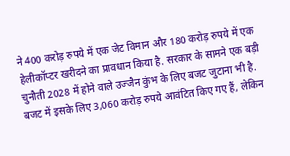ने 400 करोड़ रुपये में एक जेट विमान और 180 करोड़ रुपये में एक हेलीकॉप्टर खरीदने का प्रावधान किया है. सरकार के सामने एक बड़ी चुनौती 2028 में होने वाले उज्जैन कुंभ के लिए बजट जुटाना भी है. बजट में इसके लिए 3,060 करोड़ रुपये आवंटित किए गए हैं, लेकिन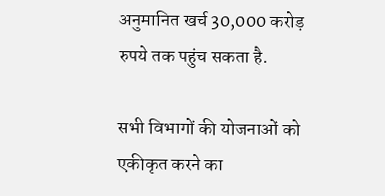अनुमानित खर्च 30,000 करोड़ रुपये तक पहुंच सकता है.

सभी विभागों की योजनाओं को एकीकृत करने का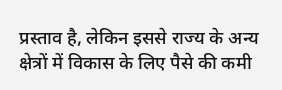प्रस्ताव है, लेकिन इससे राज्य के अन्य क्षेत्रों में विकास के लिए पैसे की कमी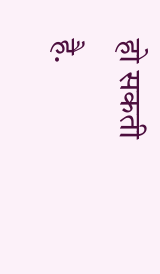हो सकती है.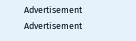Advertisement
Advertisement